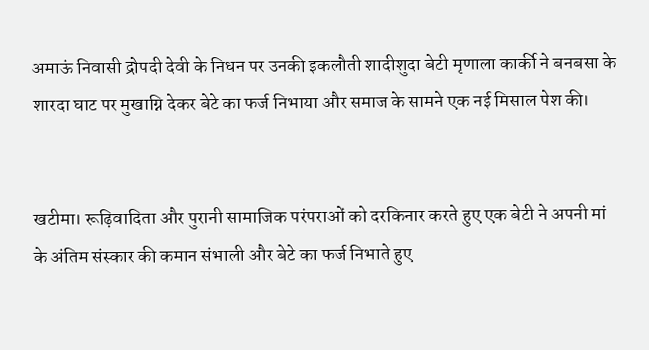अमाऊं निवासी द्रोपदी देवी के निधन पर उनकी इकलौती शादीशुदा बेटी मृणाला कार्की ने बनबसा के शारदा घाट पर मुखाग्नि देकर बेटे का फर्ज निभाया और समाज के सामने एक नई मिसाल पेश की।


खटीमा। रूढ़िवादिता और पुरानी सामाजिक परंपराओं को दरकिनार करते हुए एक बेटी ने अपनी मां के अंतिम संस्कार की कमान संभाली और बेटे का फर्ज निभाते हुए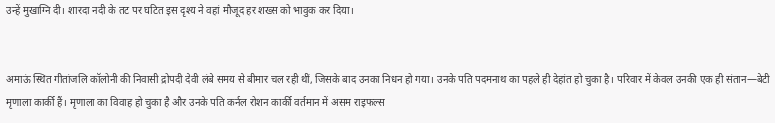उन्हें मुखाग्नि दी। शारदा नदी के तट पर घटित इस दृश्य ने वहां मौजूद हर शख्स को भावुक कर दिया।


अमाऊं स्थित गीतांजलि कॉलोनी की निवासी द्रोपदी देवी लंबे समय से बीमार चल रही थीं, जिसके बाद उनका निधन हो गया। उनके पति पदमनाथ का पहले ही देहांत हो चुका है। परिवार में केवल उनकी एक ही संतान—बेटी मृणाला कार्की हैं। मृणाला का विवाह हो चुका है और उनके पति कर्नल रोशन कार्की वर्तमान में असम राइफल्स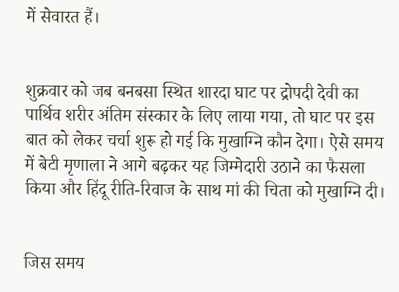में सेवारत हैं।


शुक्रवार को जब बनबसा स्थित शारदा घाट पर द्रोपदी देवी का पार्थिव शरीर अंतिम संस्कार के लिए लाया गया, तो घाट पर इस बात को लेकर चर्चा शुरू हो गई कि मुखाग्नि कौन देगा। ऐसे समय में बेटी मृणाला ने आगे बढ़कर यह जिम्मेदारी उठाने का फैसला किया और हिंदू रीति-रिवाज के साथ मां की चिता को मुखाग्नि दी।


जिस समय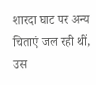शारदा घाट पर अन्य चिताएं जल रही थीं, उस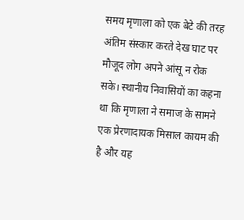समय मृणाला को एक बेटे की तरह अंतिम संस्कार करते देख घाट पर मौजूद लोग अपने आंसू न रोक सके। स्थानीय निवासियों का कहना था कि मृणाला ने समाज के सामने एक प्रेरणादायक मिसाल कायम की है और यह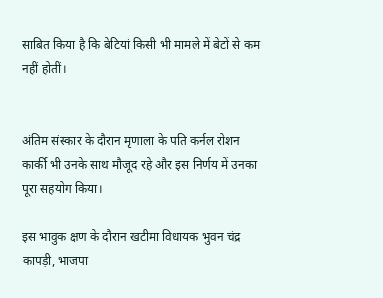साबित किया है कि बेटियां किसी भी मामले में बेटों से कम नहीं होतीं।


अंतिम संस्कार के दौरान मृणाला के पति कर्नल रोशन कार्की भी उनके साथ मौजूद रहे और इस निर्णय में उनका पूरा सहयोग किया।

इस भावुक क्षण के दौरान खटीमा विधायक भुवन चंद्र कापड़ी, भाजपा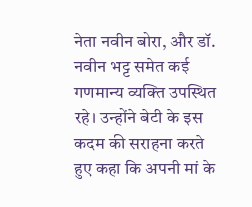नेता नवीन बोरा, और डॉ. नवीन भट्ट समेत कई गणमान्य व्यक्ति उपस्थित रहे। उन्होंने बेटी के इस कदम की सराहना करते हुए कहा कि अपनी मां के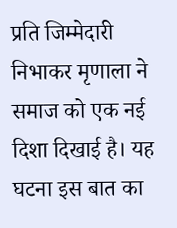प्रति जिम्मेदारी निभाकर मृणाला ने समाज को एक नई दिशा दिखाई है। यह घटना इस बात का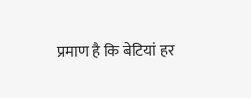प्रमाण है कि बेटियां हर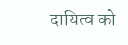दायित्व को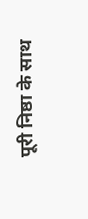पूरी निष्ठा के साथ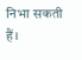निभा सकती हैं।